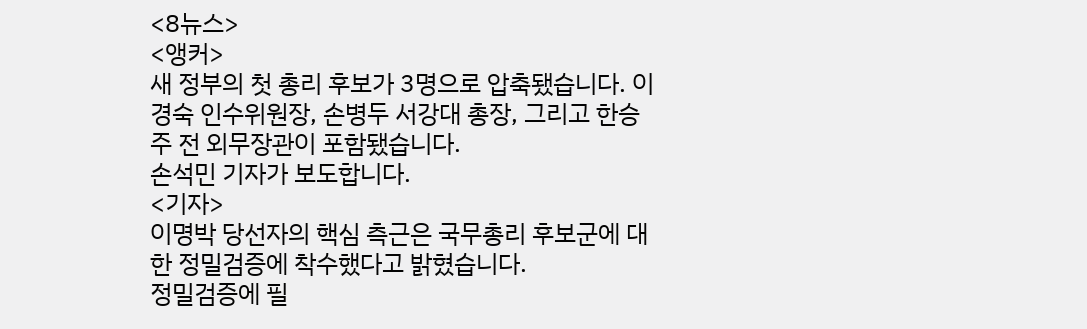<8뉴스>
<앵커>
새 정부의 첫 총리 후보가 3명으로 압축됐습니다. 이경숙 인수위원장, 손병두 서강대 총장, 그리고 한승주 전 외무장관이 포함됐습니다.
손석민 기자가 보도합니다.
<기자>
이명박 당선자의 핵심 측근은 국무총리 후보군에 대한 정밀검증에 착수했다고 밝혔습니다.
정밀검증에 필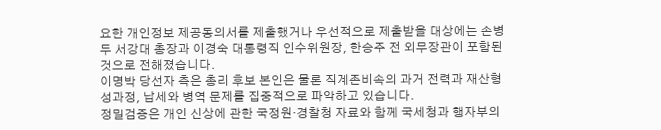요한 개인정보 제공동의서를 제출했거나 우선적으로 제출받을 대상에는 손병두 서강대 총장과 이경숙 대통령직 인수위원장, 한승주 전 외무장관이 포함된 것으로 전해졌습니다.
이명박 당선자 측은 총리 후보 본인은 물론 직계존비속의 과거 전력과 재산형성과정, 납세와 병역 문제를 집중적으로 파악하고 있습니다.
정밀검증은 개인 신상에 관한 국정원·경찰청 자료와 함께 국세청과 행자부의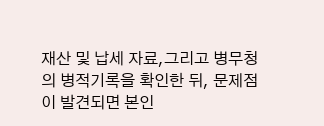재산 및 납세 자료,그리고 병무청의 병적기록을 확인한 뒤, 문제점이 발견되면 본인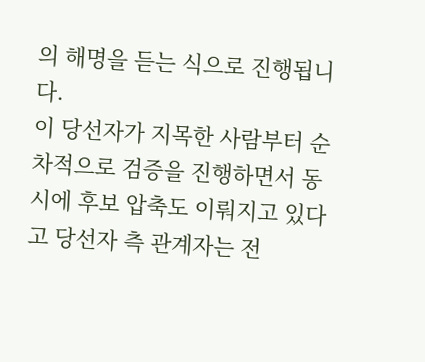의 해명을 듣는 식으로 진행됩니다.
이 당선자가 지목한 사람부터 순차적으로 검증을 진행하면서 동시에 후보 압축도 이뤄지고 있다고 당선자 측 관계자는 전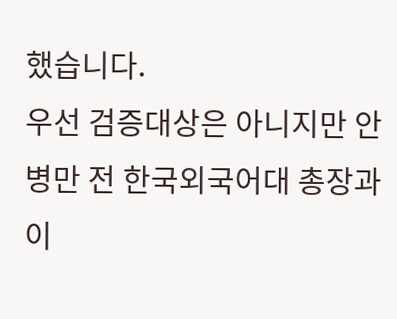했습니다.
우선 검증대상은 아니지만 안병만 전 한국외국어대 총장과 이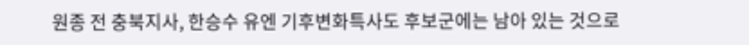원종 전 충북지사, 한승수 유엔 기후변화특사도 후보군에는 남아 있는 것으로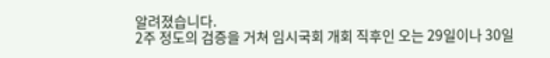알려졌습니다.
2주 정도의 검증을 거쳐 임시국회 개회 직후인 오는 29일이나 30일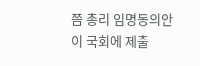쯤 총리 임명동의안이 국회에 제출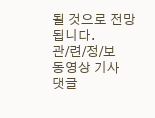될 것으로 전망됩니다.
관/련/정/보
동영상 기사
댓글